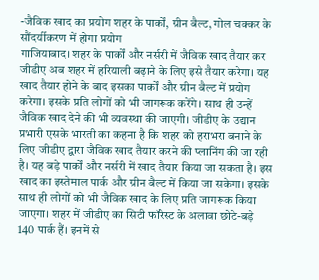-जैविक खाद का प्रयोग शहर के पार्कों, ग्रीन बैल्ट, गोल चक्कर के सौंदर्यीकरण में होगा प्रयोग
गाजियाबाद। शहर के पार्कों और नर्सरी में जैविक खाद तैयार कर जीडीए अब शहर में हरियाली बढ़ाने के लिए इसे तैयार करेगा। यह खाद तैयार होने के बाद इसका पार्कों और ग्रीन बैल्ट में प्रयोग करेगा। इसके प्रति लोगों को भी जागरूक करेंगे। साथ ही उन्हें जैविक खाद देने की भी व्यवस्था की जाएगी। जीडीए के उद्यान प्रभारी एसके भारती का कहना है कि शहर को हराभरा बनाने के लिए जीडीए द्वारा जैविक खाद तैयार करने की प्लानिंग की जा रही है। यह बड़े पार्कों और नर्सरी में खाद तैयार किया जा सकता है। इस खाद का इस्तेमाल पार्क और ग्रीन बैल्ट में किया जा सकेगा। इसके साथ ही लोगों को भी जैविक खाद के लिए प्रति जागरूक किया जाएगा। शहर में जीडीए का सिटी फॉरेस्ट के अलावा छोटे-बड़े 140 पार्क हैं। इनमें से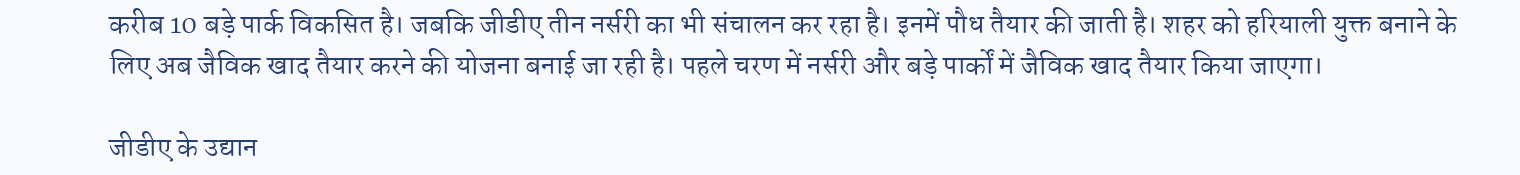करीब 10 बड़े पार्क विकसित है। जबकि जीडीए तीन नर्सरी का भी संचालन कर रहा है। इनमें पौध तैयार की जाती है। शहर को हरियाली युक्त बनाने के लिए अब जैविक खाद तैयार करने की योजना बनाई जा रही है। पहले चरण में नर्सरी और बड़े पार्कों में जैविक खाद तैयार किया जाएगा।

जीडीए के उद्यान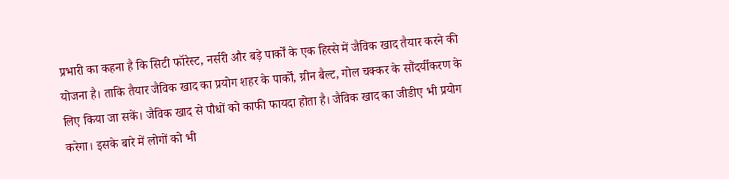प्रभारी का कहना है कि सिटी फॉरेस्ट, नर्सरी और बड़े पार्कों के एक हिस्से में जैविक खाद तैयार करने की योजना है। ताकि तैयार जैविक खाद का प्रयोग शहर के पार्कों, ग्रीन बैल्ट, गोल चक्कर के सौंदर्यीकरण के लिए किया जा सकें। जैविक खाद से पौधों को काफी फायदा होता है। जैविक खाद का जीडीए भी प्रयोग करेगा। इसके बारे में लोगों को भी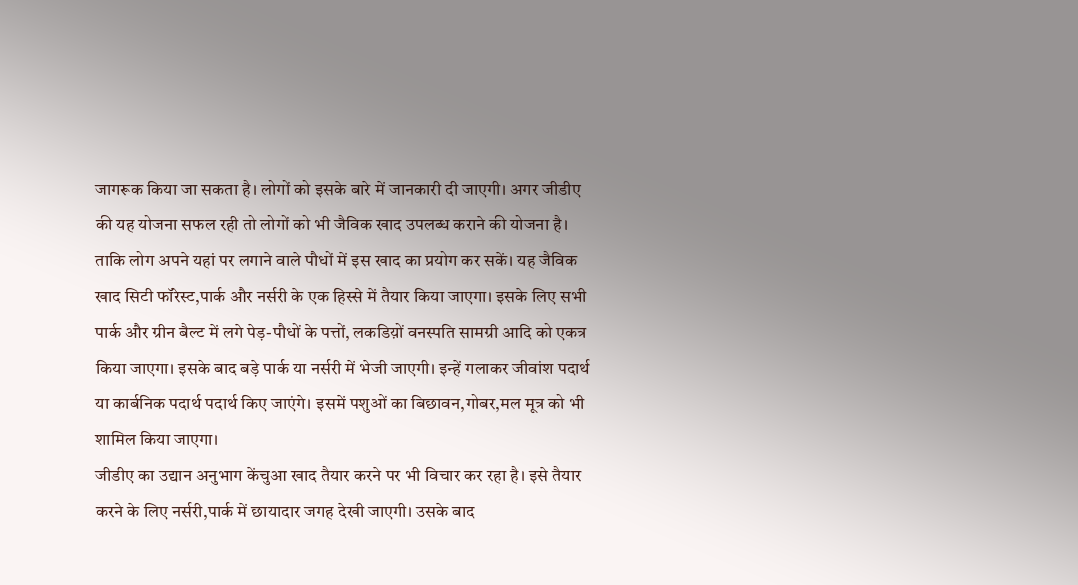जागरूक किया जा सकता है। लोगों को इसके बारे में जानकारी दी जाएगी। अगर जीडीए की यह योजना सफल रही तो लोगों को भी जैविक खाद उपलब्ध कराने की योजना है। ताकि लोग अपने यहां पर लगाने वाले पौधों में इस खाद का प्रयोग कर सकें। यह जैविक खाद सिटी फॉरेस्ट,पार्क और नर्सरी के एक हिस्से में तैयार किया जाएगा। इसके लिए सभी पार्क और ग्रीन बैल्ट में लगे पेड़-पौधों के पत्तों, लकडिय़ों वनस्पति सामग्री आदि को एकत्र किया जाएगा। इसके बाद बड़े पार्क या नर्सरी में भेजी जाएगी। इन्हें गलाकर जीवांश पदार्थ या कार्बनिक पदार्थ पदार्थ किए जाएंगे। इसमें पशुओं का बिछावन,गोबर,मल मूत्र को भी शामिल किया जाएगा।
जीडीए का उद्यान अनुभाग केंचुआ खाद तैयार करने पर भी विचार कर रहा है। इसे तैयार करने के लिए नर्सरी,पार्क में छायादार जगह देखी जाएगी। उसके बाद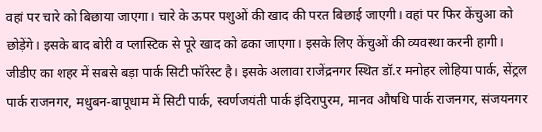वहां पर चारे को बिछाया जाएगा। चारे के ऊपर पशुओं की खाद की परत बिछाई जाएगी। वहां पर फिर केंचुआ को छोड़ेंगे। इसके बाद बोरी व प्लास्टिक से पूरे खाद को ढका जाएगा। इसके लिए केंचुओं की व्यवस्था करनी हागी। जीडीए का शहर में सबसे बड़ा पार्क सिटी फॉरेस्ट है। इसके अलावा राजेंद्रनगर स्थित डॉ.र मनोहर लोहिया पार्क, सेंट्रल पार्क राजनगर, मधुबन-बापूधाम में सिटी पार्क, स्वर्णजयंती पार्क इंदिरापुरम, मानव औषधि पार्क राजनगर, संजयनगर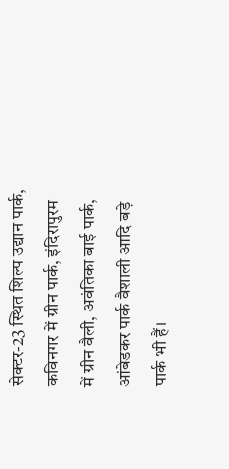सेक्टर-23 स्थित शिल्प उद्यान पार्क, कविनगर में ग्रीन पार्क, इंदिरापुरम में ग्रीन वैली, अवंतिका बाई पार्क, आंबेडकर पार्क वैशाली आदि बड़े पार्क भी हैं।